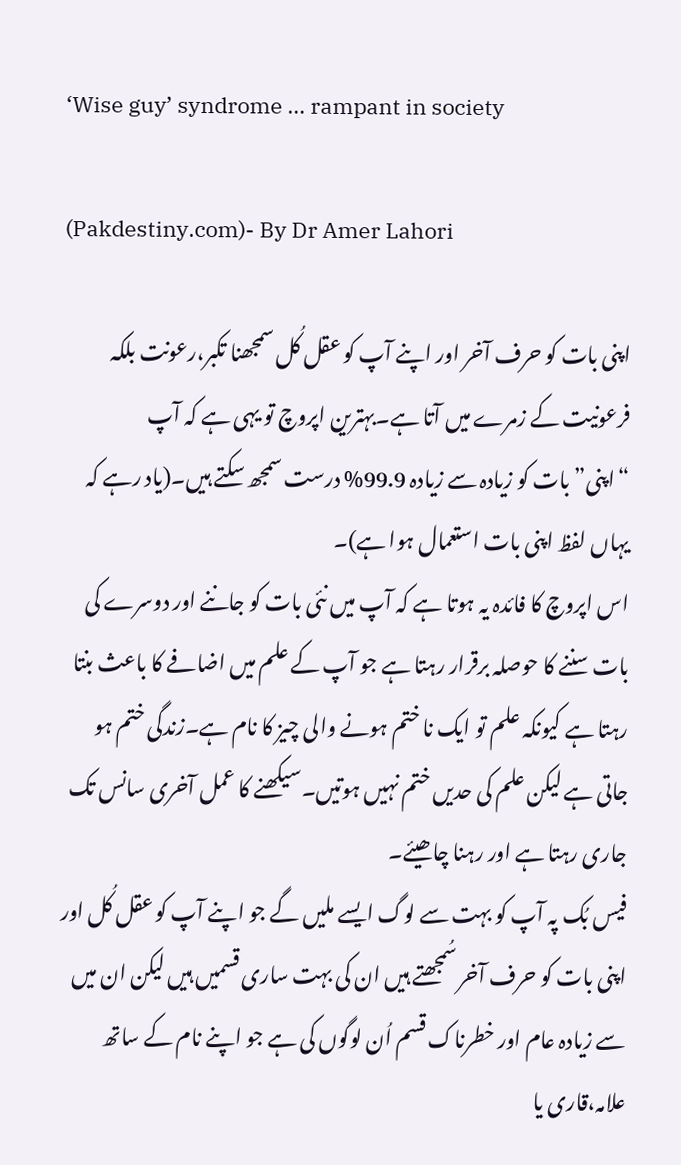‘Wise guy’ syndrome … rampant in society

(Pakdestiny.com)- By Dr Amer Lahori

اپنی بات کو حرف آخر اور اپنے آپ کو عقل کُل سمجھنا تکبر،رعونت بلکہ فرعونیت کے زمرے میں آتا ہے۔بہترین اپروچ تو یہی ہے کہ آپ “اپنی”بات کو زیادہ سے زیادہ 99.9% درست سمجھ سکتے ہیں۔(یاد رہے کہ یہاں لفظ اپنی بات استعمال ہوا ہے)۔
اس اپروچ کا فائدہ یہ ہوتا ہے کہ آپ میں نئی بات کو جاننے اور دوسرے کی بات سننے کا حوصلہ برقرار رہتا ہے جو آپ کے علم میں اضافے کا باعث بنتا رہتا ہے کیونکہ علم تو ایک نا ختم ہونے والی چیز کا نام ہے۔زندگی ختم ہو جاتی ہے لیکن علم کی حدیں ختم نہیں ہوتیں۔سیکھنے کا عمل آخری سانس تک جاری رہتا ہے اور رہنا چاھیئے۔
فیس بُک پہ آپ کو بہت سے لوگ ایسے ملیں گے جو اپنے آپ کو عقل کُل اور اپنی بات کو حرف آخر سُمجھتے ہیں ان کی بہت ساری قسمیں ہیں لیکن ان میں سے زیادہ عام اور خطرناک قسم اُن لوگوں کی ہے جو اپنے نام کے ساتھ علامہ،قاری یا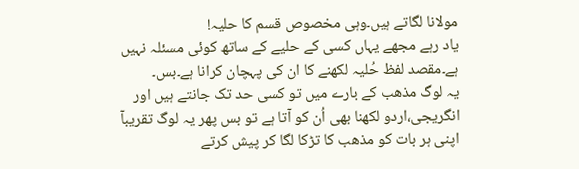مولانا لگاتے ہیں۔وہی مخصوص قسم کا حلیہ!
یاد رہے مجھے یہاں کسی کے حلیے کے ساتھ کوئی مسئلہ نہیں ہے۔مقصد لفظ حُلیہ لکھنے کا ان کی پہچان کرانا ہے۔بس۔
یہ لوگ مذھب کے بارے میں تو کسی حد تک جانتے ہیں اور انگریجی،اردو لکھنا بھی اُن کو آتا ہے تو بس پھر یہ لوگ تقریبآ اپنی ہر بات کو مذھب کا تڑکا لگا کر پیش کرتے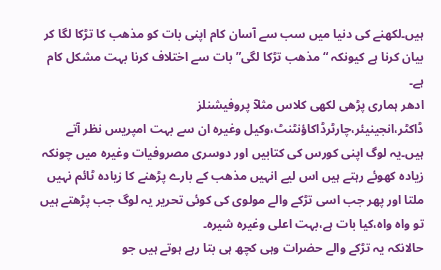ہیں۔لکھنے کی دنیا میں سب سے آسان کام اپنی بات کو مذھب کا تڑکا لگا کر بیان کرنا ہے کیونکہ “مذھب تڑکا لگی” بات سے اختلاف کرنا بہت مشکل کام ہے۔
ادھر ہماری پڑھی لکھی کلاس مثلآ پروفیشنلز ڈاکٹر،انجینیئر،چارٹرڈاکاؤنٹنٹ،وکیل وغیرہ ان سے بہت امپریس نظر آتے ہیں۔یہ لوگ اپنی کورس کی کتابیں اور دوسری مصروفیات وغیرہ میں چونکہ زیادہ کھوئے رہتے ہیں اس لیے انہیں مذھب کے بارے پڑھنے کا زیادہ ٹائم نہیں ملتا اور پھر جب اسی تڑکے والے مولوی کی کوئی تحریر یہ لوگ جب پڑھتے ہیں تو واہ واہ،کیا بات ہے،بہت اعلی وغیرہ شیرہ۔
حالانکہ یہ تڑکے والے حضرات وہی کچھ ہی بتا رہے ہوتے ہیں جو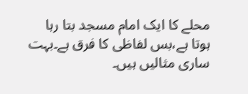محلے کا ایک امام مسجد بتا رہا ہوتا ہے،بس لفاظی کا فرق ہے۔بہت ساری مثالیں ہیں۔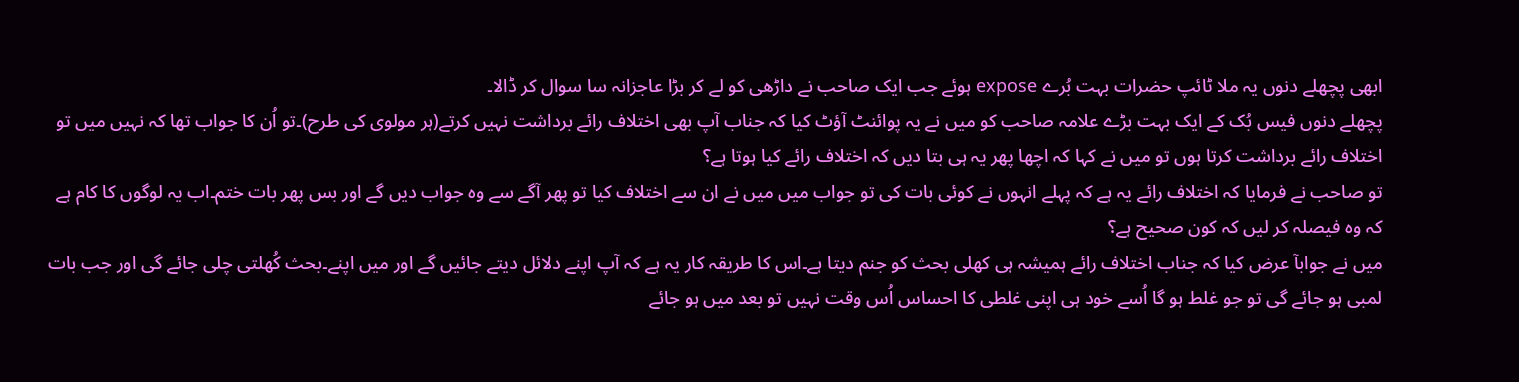ابھی پچھلے دنوں یہ ملا ٹائپ حضرات بہت بُرے expose ہوئے جب ایک صاحب نے داڑھی کو لے کر بڑا عاجزانہ سا سوال کر ڈالا۔
پچھلے دنوں فیس بُک کے ایک بہت بڑے علامہ صاحب کو میں نے یہ پوائنٹ آؤٹ کیا کہ جناب آپ بھی اختلاف رائے برداشت نہیں کرتے(ہر مولوی کی طرح)۔تو اُن کا جواب تھا کہ نہیں میں تو اختلاف رائے برداشت کرتا ہوں تو میں نے کہا کہ اچھا پھر یہ ہی بتا دیں کہ اختلاف رائے کیا ہوتا ہے؟
تو صاحب نے فرمایا کہ اختلاف رائے یہ ہے کہ پہلے انہوں نے کوئی بات کی تو جواب میں میں نے ان سے اختلاف کیا تو پھر آگے سے وہ جواب دیں گے اور بس پھر بات ختم۔اب یہ لوگوں کا کام ہے کہ وہ فیصلہ کر لیں کہ کون صحیح ہے؟
میں نے جوابآ عرض کیا کہ جناب اختلاف رائے ہمیشہ ہی کھلی بحث کو جنم دیتا ہے۔اس کا طریقہ کار یہ ہے کہ آپ اپنے دلائل دیتے جائیں گے اور میں اپنے۔بحث کُھلتی چلی جائے گی اور جب بات لمبی ہو جائے گی تو جو غلط ہو گا اُسے خود ہی اپنی غلطی کا احساس اُس وقت نہیں تو بعد میں ہو جائے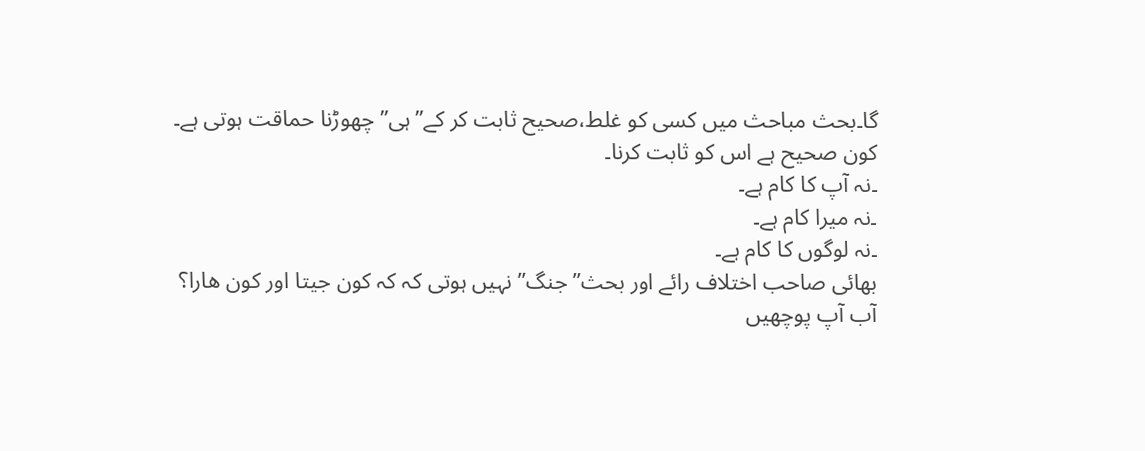گا۔بحث مباحث میں کسی کو غلط،صحیح ثابت کر کے”ہی” چھوڑنا حماقت ہوتی ہے۔
کون صحیح ہے اس کو ثابت کرنا۔
۔نہ آپ کا کام ہے۔
۔نہ میرا کام ہے۔
۔نہ لوگوں کا کام ہے۔
بھائی صاحب اختلاف رائے اور بحث”جنگ” نہیں ہوتی کہ کہ کون جیتا اور کون ھارا؟
آب آپ پوچھیں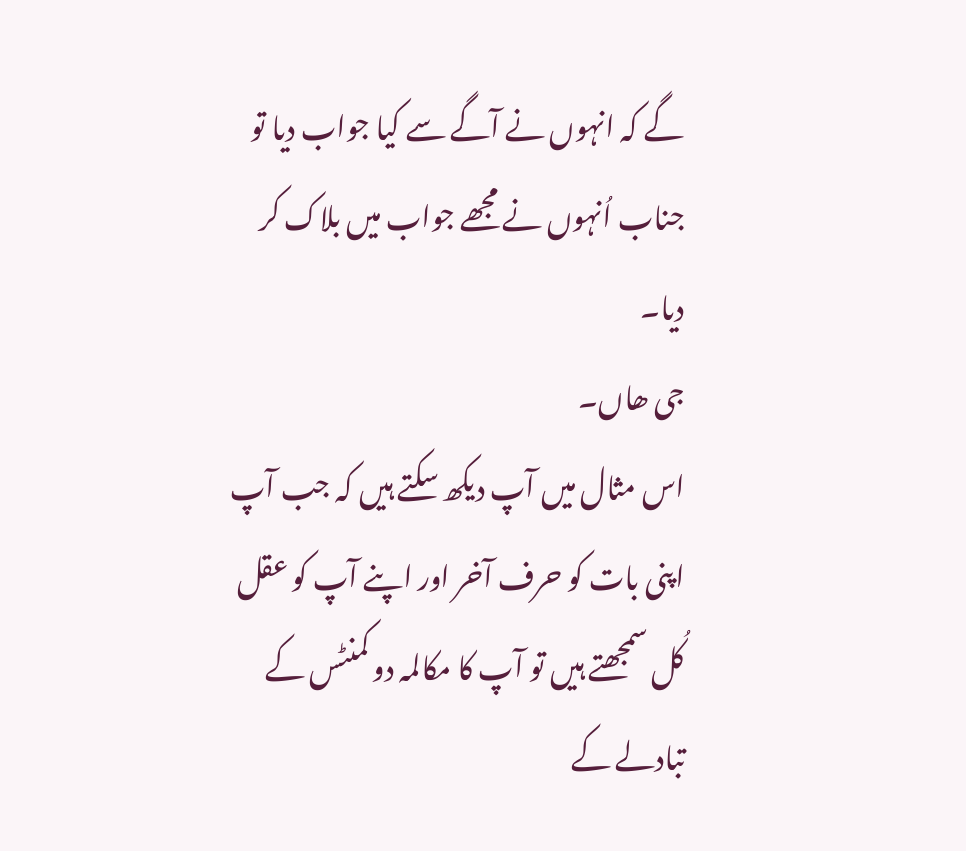گے کہ انہوں نے آگے سے کیا جواب دیا تو جناب اُنہوں نے مجھے جواب میں بلاک کر دیا۔
جی ھاں۔
اس مثال میں آپ دیکھ سکتے ہیں کہ جب آپ اپنی بات کو حرف آخر اور اپنے آپ کو عقل کُل سمجھتے ہیں تو آپ کا مکالمہ دو کمنٹس کے تبادلے کے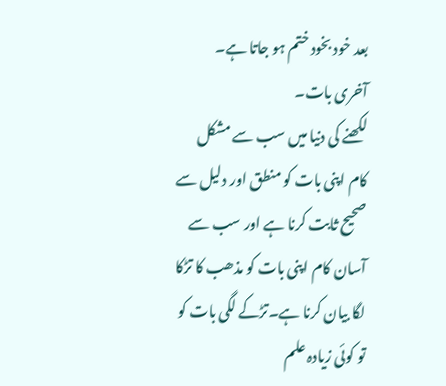بعد خود بخود ختم ہو جاتا ہے۔
آخری بات۔
لکھنے کی دنیا میں سب سے مشکل کام اپنی بات کو منطق اور دلیل سے صحیح ثابت کرنا ہے اور سب سے آسان کام اپنی بات کو مذھب کا تڑکا لگا بیان کرنا ہے۔تڑکے لگی بات کو تو کوئی زیادہ علم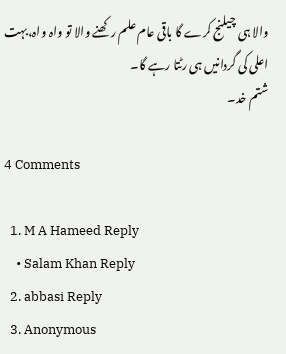والا ہی چیلنج کرے گا باقی عام علم رکھنے والا تو واہ واہ،بہت اعلی کی گردانیں ہی رٹتا رہے گا۔
شتم خد۔

4 Comments

  1. M A Hameed Reply
    • Salam Khan Reply
  2. abbasi Reply
  3. Anonymous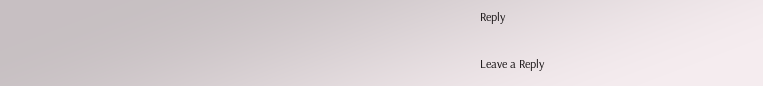Reply

Leave a Reply